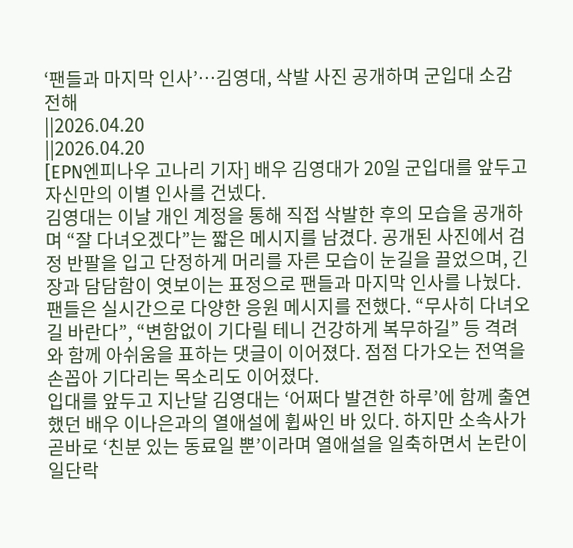‘팬들과 마지막 인사’…김영대, 삭발 사진 공개하며 군입대 소감 전해
||2026.04.20
||2026.04.20
[EPN엔피나우 고나리 기자] 배우 김영대가 20일 군입대를 앞두고 자신만의 이별 인사를 건넸다.
김영대는 이날 개인 계정을 통해 직접 삭발한 후의 모습을 공개하며 “잘 다녀오겠다”는 짧은 메시지를 남겼다. 공개된 사진에서 검정 반팔을 입고 단정하게 머리를 자른 모습이 눈길을 끌었으며, 긴장과 담담함이 엿보이는 표정으로 팬들과 마지막 인사를 나눴다.
팬들은 실시간으로 다양한 응원 메시지를 전했다. “무사히 다녀오길 바란다”, “변함없이 기다릴 테니 건강하게 복무하길” 등 격려와 함께 아쉬움을 표하는 댓글이 이어졌다. 점점 다가오는 전역을 손꼽아 기다리는 목소리도 이어졌다.
입대를 앞두고 지난달 김영대는 ‘어쩌다 발견한 하루’에 함께 출연했던 배우 이나은과의 열애설에 휩싸인 바 있다. 하지만 소속사가 곧바로 ‘친분 있는 동료일 뿐’이라며 열애설을 일축하면서 논란이 일단락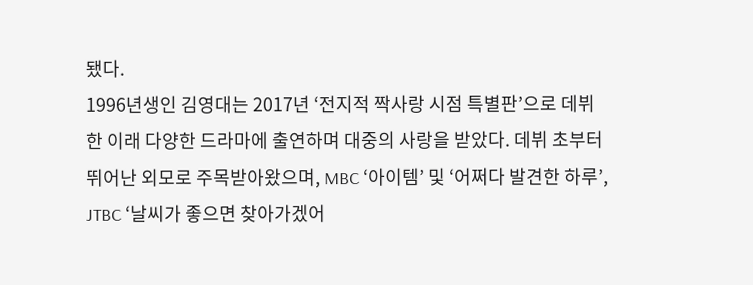됐다.
1996년생인 김영대는 2017년 ‘전지적 짝사랑 시점 특별판’으로 데뷔한 이래 다양한 드라마에 출연하며 대중의 사랑을 받았다. 데뷔 초부터 뛰어난 외모로 주목받아왔으며, MBC ‘아이템’ 및 ‘어쩌다 발견한 하루’, JTBC ‘날씨가 좋으면 찾아가겠어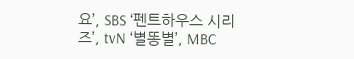요’, SBS ‘펜트하우스 시리즈’, tvN ‘별똥별’, MBC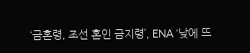‘금혼령, 조선 혼인 금지령’, ENA ‘낮에 뜨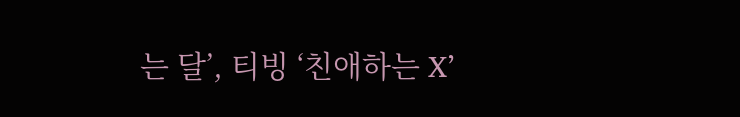는 달’, 티빙 ‘친애하는 X’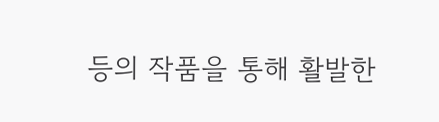등의 작품을 통해 활발한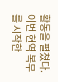활동을 펼쳤다.
이번 현역 복무를 시작한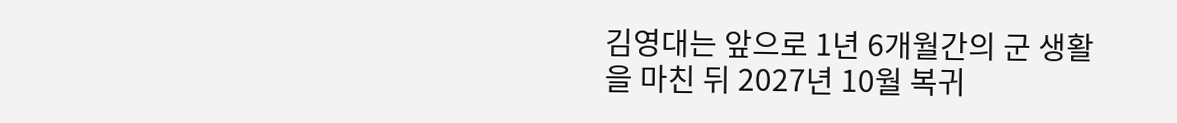김영대는 앞으로 1년 6개월간의 군 생활을 마친 뒤 2027년 10월 복귀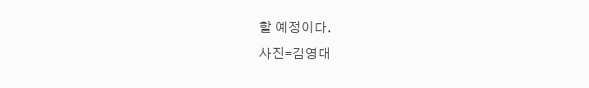할 예정이다.
사진=김영대